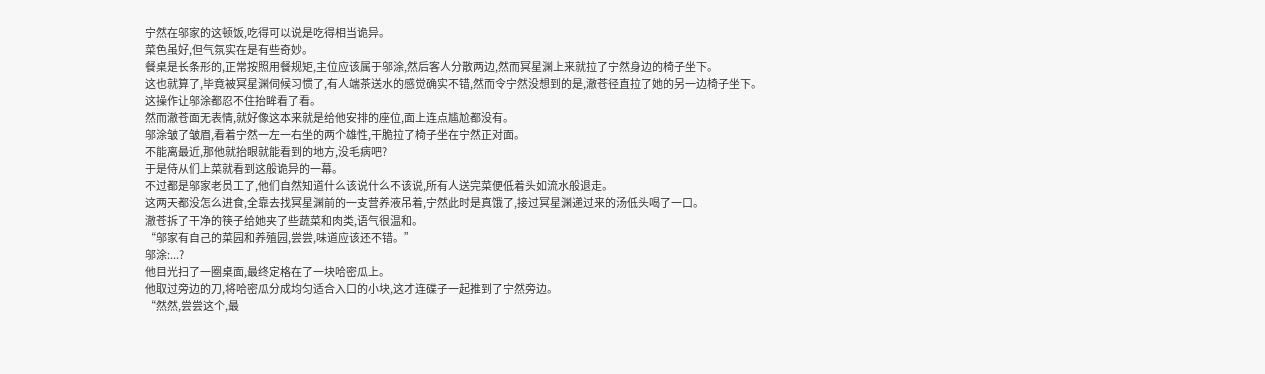宁然在邬家的这顿饭,吃得可以说是吃得相当诡异。
菜色虽好,但气氛实在是有些奇妙。
餐桌是长条形的,正常按照用餐规矩,主位应该属于邬涂,然后客人分散两边,然而冥星渊上来就拉了宁然身边的椅子坐下。
这也就算了,毕竟被冥星渊伺候习惯了,有人端茶送水的感觉确实不错,然而令宁然没想到的是,澈苍径直拉了她的另一边椅子坐下。
这操作让邬涂都忍不住抬眸看了看。
然而澈苍面无表情,就好像这本来就是给他安排的座位,面上连点尴尬都没有。
邬涂皱了皱眉,看着宁然一左一右坐的两个雄性,干脆拉了椅子坐在宁然正对面。
不能离最近,那他就抬眼就能看到的地方,没毛病吧?
于是侍从们上菜就看到这般诡异的一幕。
不过都是邬家老员工了,他们自然知道什么该说什么不该说,所有人送完菜便低着头如流水般退走。
这两天都没怎么进食,全靠去找冥星渊前的一支营养液吊着,宁然此时是真饿了,接过冥星渊递过来的汤低头喝了一口。
澈苍拆了干净的筷子给她夹了些蔬菜和肉类,语气很温和。
“邬家有自己的菜园和养殖园,尝尝,味道应该还不错。”
邬涂:...?
他目光扫了一圈桌面,最终定格在了一块哈密瓜上。
他取过旁边的刀,将哈密瓜分成均匀适合入口的小块,这才连碟子一起推到了宁然旁边。
“然然,尝尝这个,最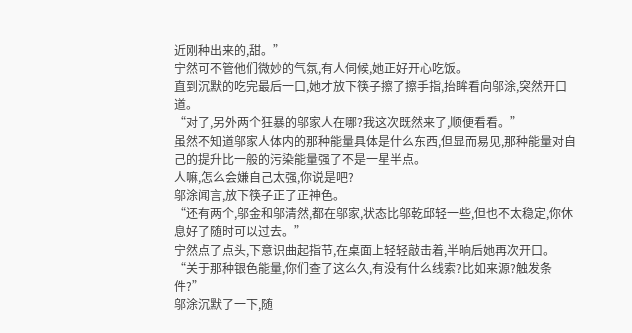近刚种出来的,甜。”
宁然可不管他们微妙的气氛,有人伺候,她正好开心吃饭。
直到沉默的吃完最后一口,她才放下筷子擦了擦手指,抬眸看向邬涂,突然开口道。
“对了,另外两个狂暴的邬家人在哪?我这次既然来了,顺便看看。”
虽然不知道邬家人体内的那种能量具体是什么东西,但显而易见,那种能量对自己的提升比一般的污染能量强了不是一星半点。
人嘛,怎么会嫌自己太强,你说是吧?
邬涂闻言,放下筷子正了正神色。
“还有两个,邬金和邬清然,都在邬家,状态比邬乾邱轻一些,但也不太稳定,你休息好了随时可以过去。”
宁然点了点头,下意识曲起指节,在桌面上轻轻敲击着,半晌后她再次开口。
“关于那种银色能量,你们查了这么久,有没有什么线索?比如来源?触发条件?”
邬涂沉默了一下,随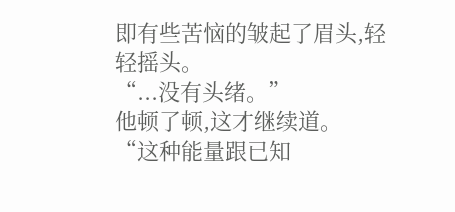即有些苦恼的皱起了眉头,轻轻摇头。
“...没有头绪。”
他顿了顿,这才继续道。
“这种能量跟已知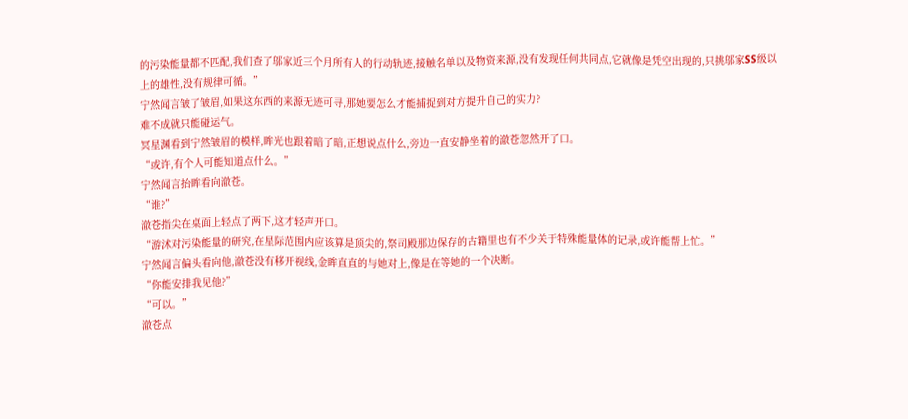的污染能量都不匹配,我们查了邬家近三个月所有人的行动轨迹,接触名单以及物资来源,没有发现任何共同点,它就像是凭空出现的,只挑邬家SS级以上的雄性,没有规律可循。”
宁然闻言皱了皱眉,如果这东西的来源无迹可寻,那她要怎么才能捕捉到对方提升自己的实力?
难不成就只能碰运气。
冥星渊看到宁然皱眉的模样,眸光也跟着暗了暗,正想说点什么,旁边一直安静坐着的澈苍忽然开了口。
“或许,有个人可能知道点什么。”
宁然闻言抬眸看向澈苍。
“谁?”
澈苍指尖在桌面上轻点了两下,这才轻声开口。
“游沭对污染能量的研究,在星际范围内应该算是顶尖的,祭司殿那边保存的古籍里也有不少关于特殊能量体的记录,或许能帮上忙。”
宁然闻言偏头看向他,澈苍没有移开视线,金眸直直的与她对上,像是在等她的一个决断。
“你能安排我见他?”
“可以。”
澈苍点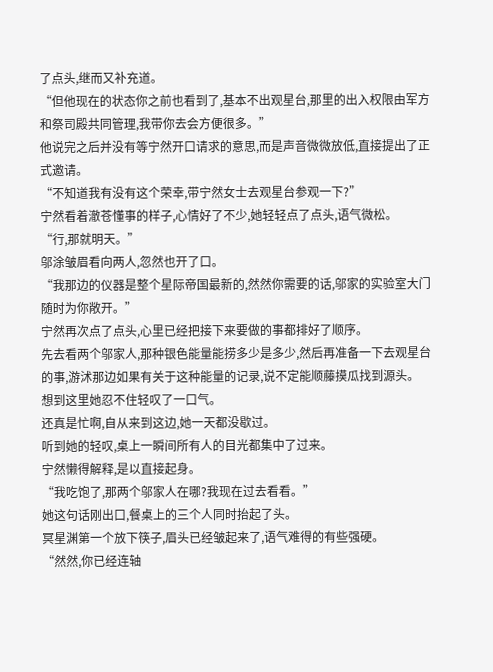了点头,继而又补充道。
“但他现在的状态你之前也看到了,基本不出观星台,那里的出入权限由军方和祭司殿共同管理,我带你去会方便很多。”
他说完之后并没有等宁然开口请求的意思,而是声音微微放低,直接提出了正式邀请。
“不知道我有没有这个荣幸,带宁然女士去观星台参观一下?”
宁然看着澈苍懂事的样子,心情好了不少,她轻轻点了点头,语气微松。
“行,那就明天。”
邬涂皱眉看向两人,忽然也开了口。
“我那边的仪器是整个星际帝国最新的,然然你需要的话,邬家的实验室大门随时为你敞开。”
宁然再次点了点头,心里已经把接下来要做的事都排好了顺序。
先去看两个邬家人,那种银色能量能捞多少是多少,然后再准备一下去观星台的事,游沭那边如果有关于这种能量的记录,说不定能顺藤摸瓜找到源头。
想到这里她忍不住轻叹了一口气。
还真是忙啊,自从来到这边,她一天都没歇过。
听到她的轻叹,桌上一瞬间所有人的目光都集中了过来。
宁然懒得解释,是以直接起身。
“我吃饱了,那两个邬家人在哪?我现在过去看看。”
她这句话刚出口,餐桌上的三个人同时抬起了头。
冥星渊第一个放下筷子,眉头已经皱起来了,语气难得的有些强硬。
“然然,你已经连轴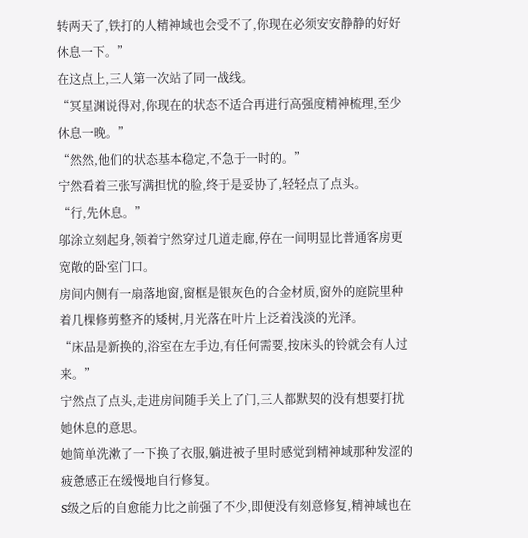转两天了,铁打的人精神域也会受不了,你现在必须安安静静的好好休息一下。”
在这点上,三人第一次站了同一战线。
“冥星渊说得对,你现在的状态不适合再进行高强度精神梳理,至少休息一晚。”
“然然,他们的状态基本稳定,不急于一时的。”
宁然看着三张写满担忧的脸,终于是妥协了,轻轻点了点头。
“行,先休息。”
邬涂立刻起身,领着宁然穿过几道走廊,停在一间明显比普通客房更宽敞的卧室门口。
房间内侧有一扇落地窗,窗框是银灰色的合金材质,窗外的庭院里种着几棵修剪整齐的矮树,月光落在叶片上泛着浅淡的光泽。
“床品是新换的,浴室在左手边,有任何需要,按床头的铃就会有人过来。”
宁然点了点头,走进房间随手关上了门,三人都默契的没有想要打扰她休息的意思。
她简单洗漱了一下换了衣服,躺进被子里时感觉到精神域那种发涩的疲惫感正在缓慢地自行修复。
S级之后的自愈能力比之前强了不少,即便没有刻意修复,精神域也在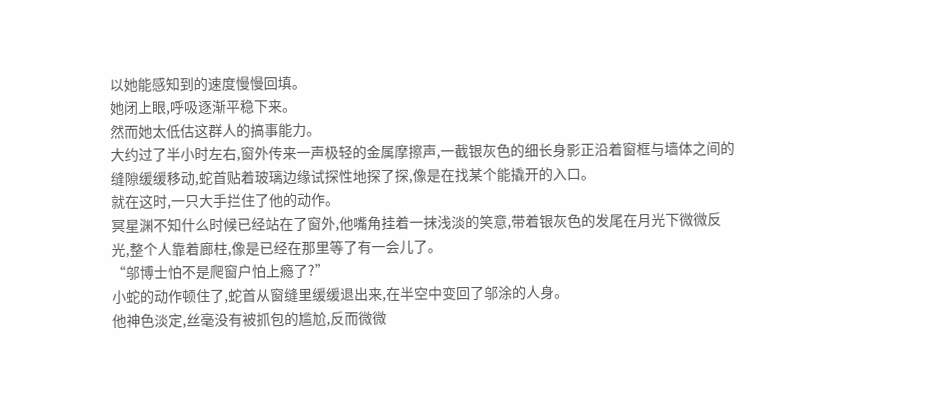以她能感知到的速度慢慢回填。
她闭上眼,呼吸逐渐平稳下来。
然而她太低估这群人的搞事能力。
大约过了半小时左右,窗外传来一声极轻的金属摩擦声,一截银灰色的细长身影正沿着窗框与墙体之间的缝隙缓缓移动,蛇首贴着玻璃边缘试探性地探了探,像是在找某个能撬开的入口。
就在这时,一只大手拦住了他的动作。
冥星渊不知什么时候已经站在了窗外,他嘴角挂着一抹浅淡的笑意,带着银灰色的发尾在月光下微微反光,整个人靠着廊柱,像是已经在那里等了有一会儿了。
“邬博士怕不是爬窗户怕上瘾了?”
小蛇的动作顿住了,蛇首从窗缝里缓缓退出来,在半空中变回了邬涂的人身。
他神色淡定,丝毫没有被抓包的尴尬,反而微微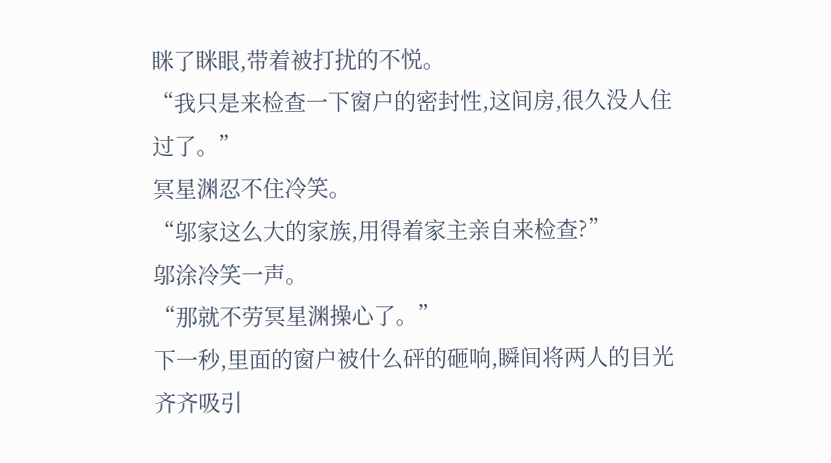眯了眯眼,带着被打扰的不悦。
“我只是来检查一下窗户的密封性,这间房,很久没人住过了。”
冥星渊忍不住冷笑。
“邬家这么大的家族,用得着家主亲自来检查?”
邬涂冷笑一声。
“那就不劳冥星渊操心了。”
下一秒,里面的窗户被什么砰的砸响,瞬间将两人的目光齐齐吸引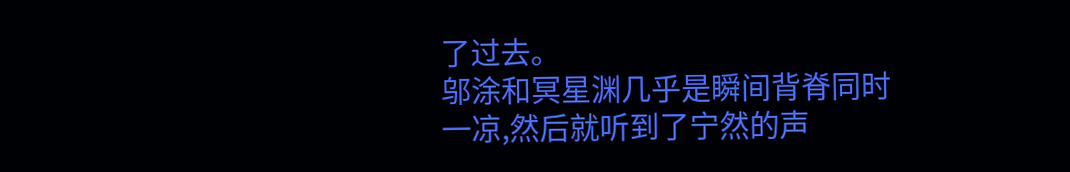了过去。
邬涂和冥星渊几乎是瞬间背脊同时一凉,然后就听到了宁然的声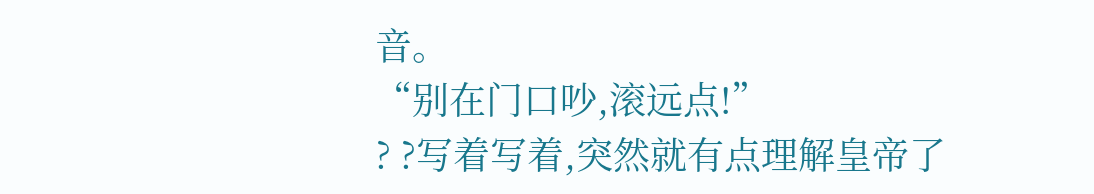音。
“别在门口吵,滚远点!”
? ?写着写着,突然就有点理解皇帝了